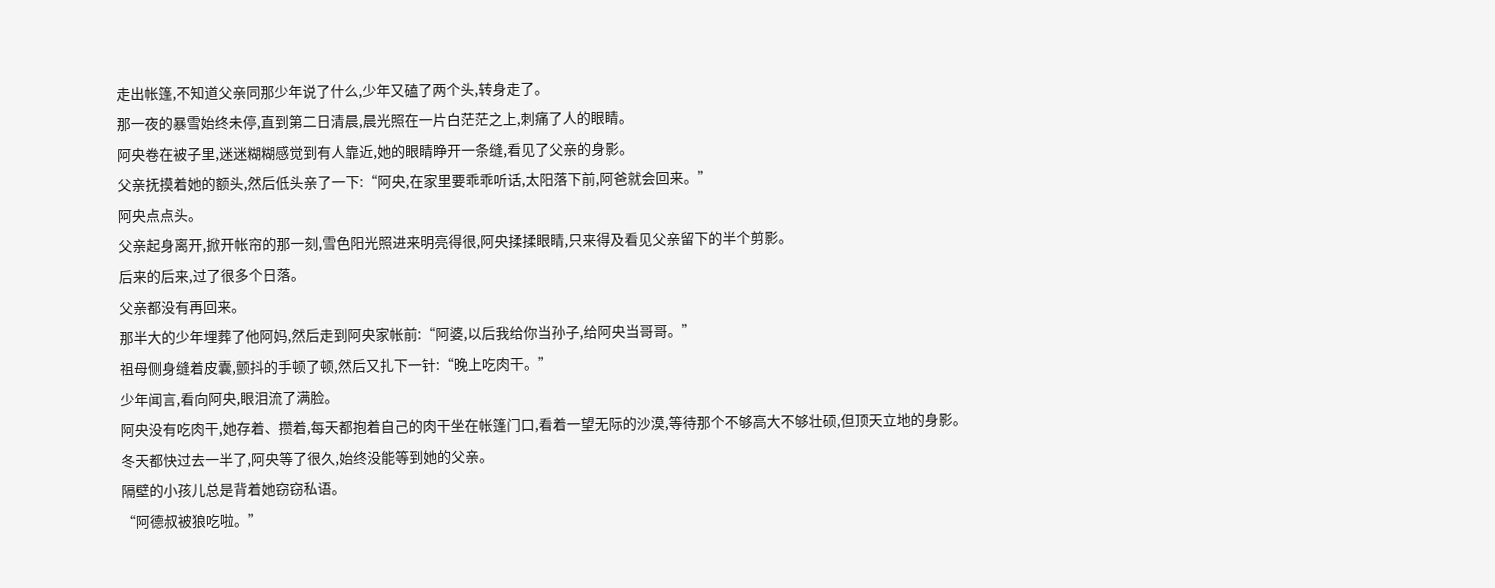走出帐篷,不知道父亲同那少年说了什么,少年又磕了两个头,转身走了。
那一夜的暴雪始终未停,直到第二日清晨,晨光照在一片白茫茫之上,刺痛了人的眼睛。
阿央卷在被子里,迷迷糊糊感觉到有人靠近,她的眼睛睁开一条缝,看见了父亲的身影。
父亲抚摸着她的额头,然后低头亲了一下:“阿央,在家里要乖乖听话,太阳落下前,阿爸就会回来。”
阿央点点头。
父亲起身离开,掀开帐帘的那一刻,雪色阳光照进来明亮得很,阿央揉揉眼睛,只来得及看见父亲留下的半个剪影。
后来的后来,过了很多个日落。
父亲都没有再回来。
那半大的少年埋葬了他阿妈,然后走到阿央家帐前:“阿婆,以后我给你当孙子,给阿央当哥哥。”
祖母侧身缝着皮囊,颤抖的手顿了顿,然后又扎下一针:“晚上吃肉干。”
少年闻言,看向阿央,眼泪流了满脸。
阿央没有吃肉干,她存着、攒着,每天都抱着自己的肉干坐在帐篷门口,看着一望无际的沙漠,等待那个不够高大不够壮硕,但顶天立地的身影。
冬天都快过去一半了,阿央等了很久,始终没能等到她的父亲。
隔壁的小孩儿总是背着她窃窃私语。
“阿德叔被狼吃啦。”